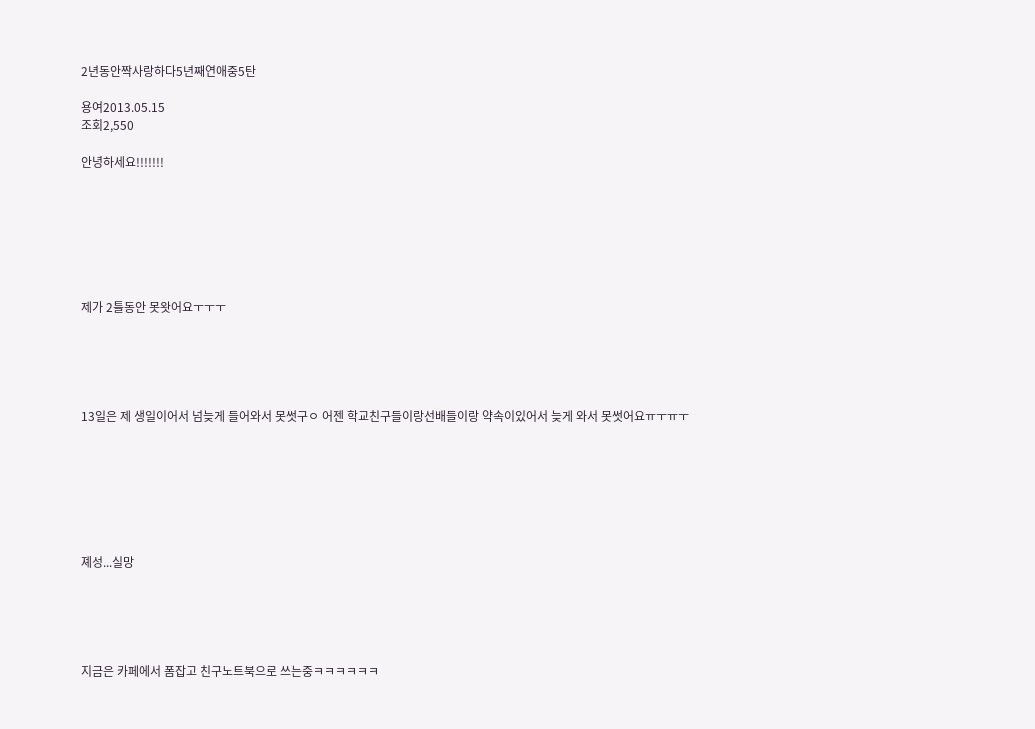2년동안짝사랑하다5년째연애중5탄

용여2013.05.15
조회2,550

안녕하세요!!!!!!!







제가 2틀동안 못왓어요ㅜㅜㅜ





13일은 제 생일이어서 넘늦게 들어와서 못썻구ㅇ 어젠 학교친구들이랑선배들이랑 약속이있어서 늦게 와서 못썻어요ㅠㅜㅠㅜ







졔성...실망





지금은 카페에서 폼잡고 친구노트북으로 쓰는중ㅋㅋㅋㅋㅋㅋ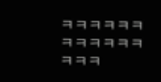ㅋㅋㅋㅋㅋㅋㅋㅋㅋㅋㅋㅋㅋㅋㅋ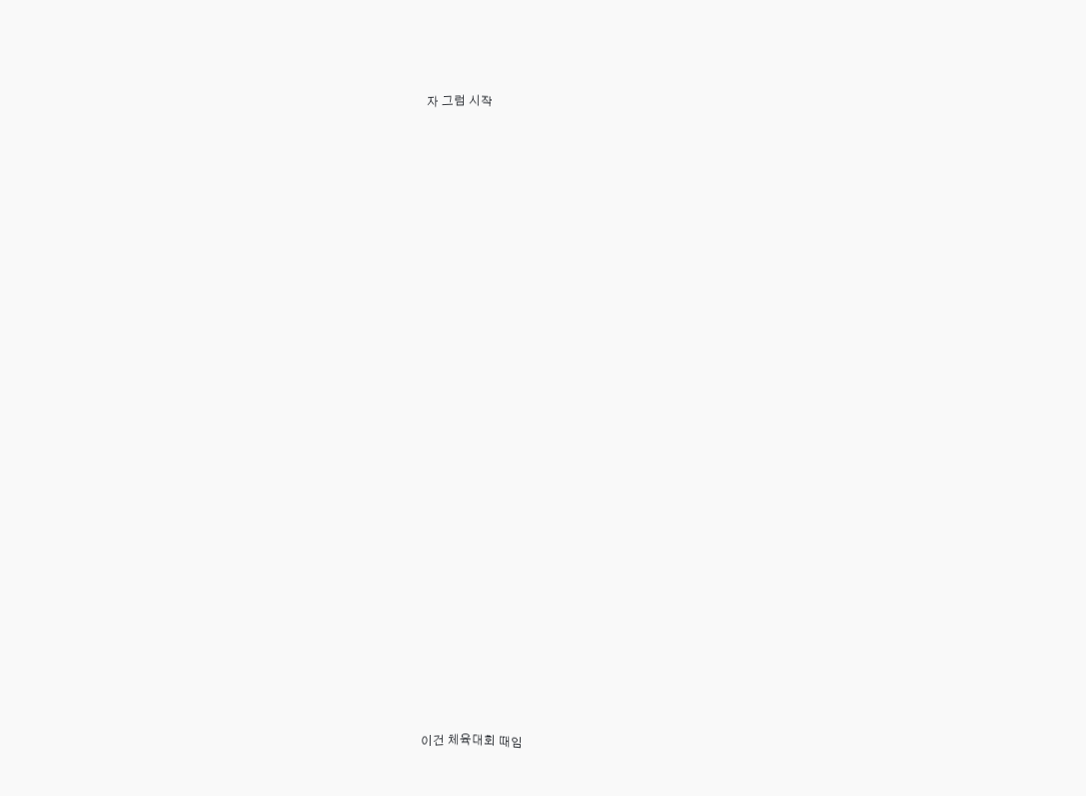자 그럼 시작

































이건 체육대회 때임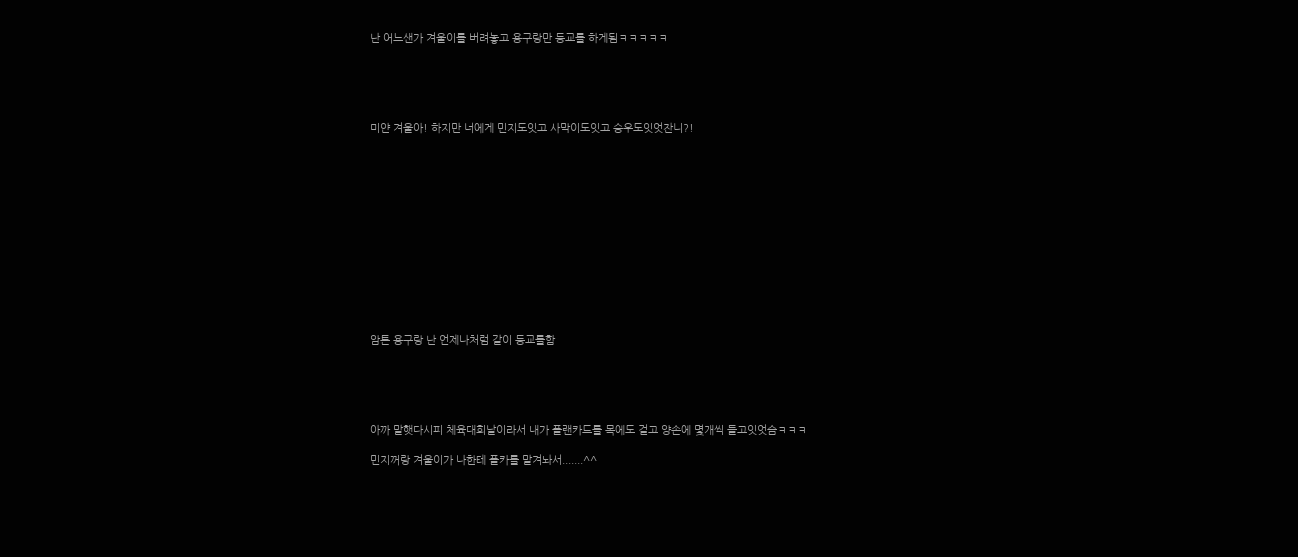난 어느샌가 겨울이를 버려놓고 용구랑만 등교를 하게됨ㅋㅋㅋㅋㅋ





미얀 겨울아! 하지만 너에게 민지도잇고 사막이도잇고 승우도잇엇잔니?!













암튼 용구랑 난 언제나처럼 같이 등교를함





아까 말햇다시피 체육대회날이라서 내가 플랜카드를 목에도 걸고 양손에 몇개씩 들고잇엇슴ㅋㅋㅋ

민지꺼랑 겨울이가 나한테 플카를 맡겨놔서.......^^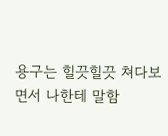용구는 힐끗힐끗 쳐다보면서 나한테 말함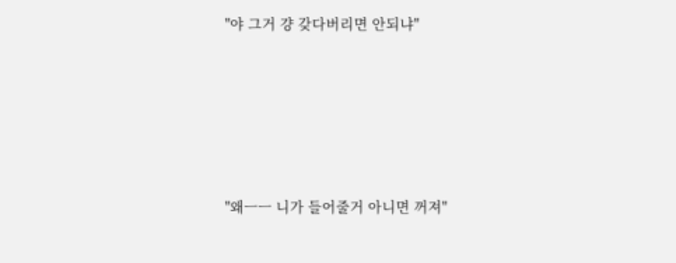"야 그거 걍 갖다버리면 안되냐"





"왜ㅡㅡ 니가 들어줄거 아니면 꺼져"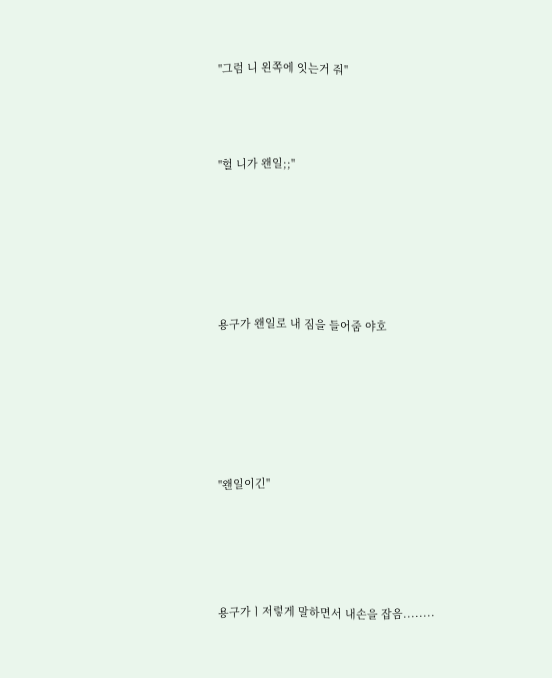"그럼 니 왼쪽에 잇는거 줘"





"헐 니가 왠일;;"









용구가 왠일로 내 짐을 들어줌 야호









"왠일이긴"







용구가ㅣ저렇게 말하면서 내손을 잡음........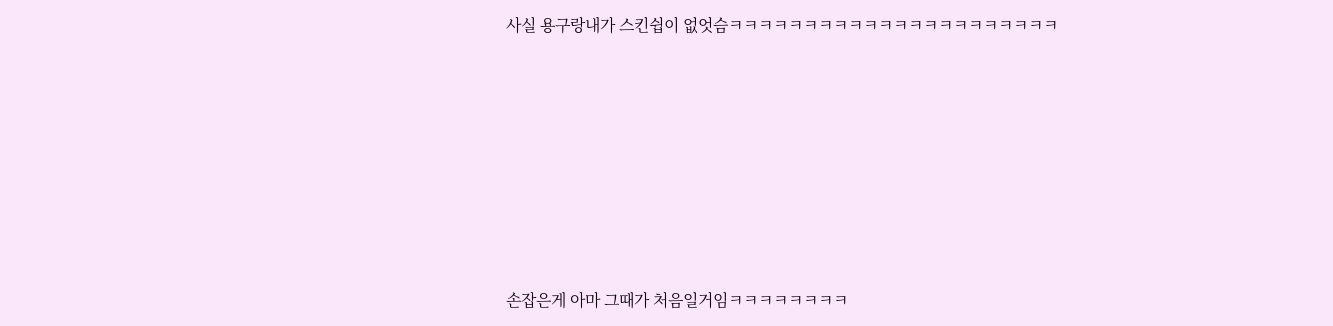사실 용구랑내가 스킨쉽이 없엇슴ㅋㅋㅋㅋㅋㅋㅋㅋㅋㅋㅋㅋㅋㅋㅋㅋㅋㅋㅋㅋㅋㅋ







손잡은게 아마 그때가 처음일거임ㅋㅋㅋㅋㅋㅋㅋㅋ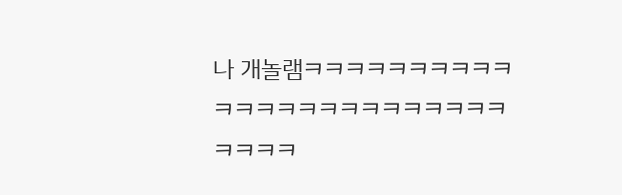나 개놀램ㅋㅋㅋㅋㅋㅋㅋㅋㅋㅋㅋㅋㅋㅋㅋㅋㅋㅋㅋㅋㅋㅋㅋㅋㅋㅋㅋㅋ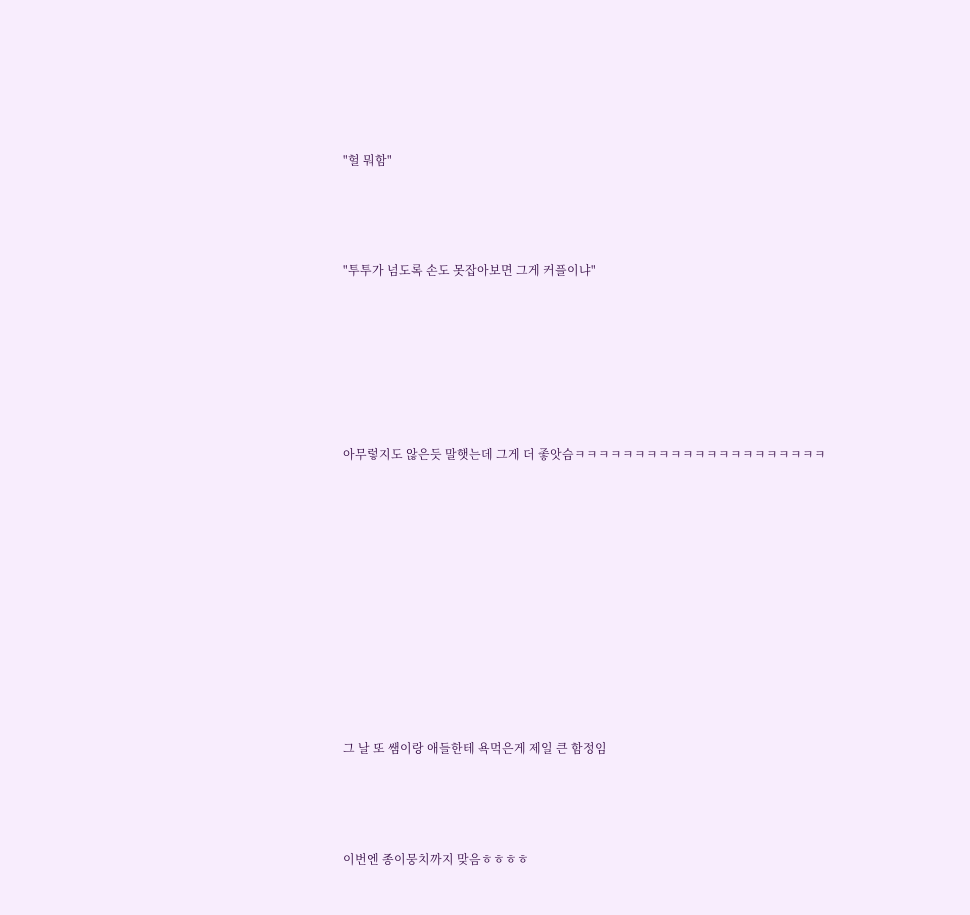"헐 뭐함"





"투투가 넘도록 손도 못잡아보면 그게 커플이냐"









아무렇지도 않은듯 말햇는데 그게 더 좋앗슴ㅋㅋㅋㅋㅋㅋㅋㅋㅋㅋㅋㅋㅋㅋㅋㅋㅋㅋㅋㅋㅋ















그 날 또 쌤이랑 애들한테 욕먹은게 제일 큰 함정임





이번엔 종이뭉치까지 맞음ㅎㅎㅎㅎ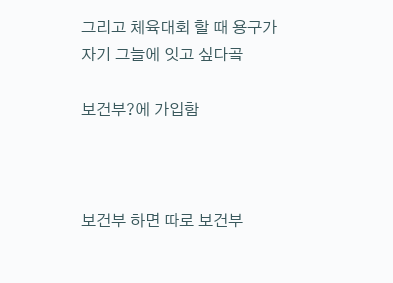그리고 체육대회 할 때 용구가 자기 그늘에 잇고 싶다곸

보건부?에 가입함



보건부 하면 따로 보건부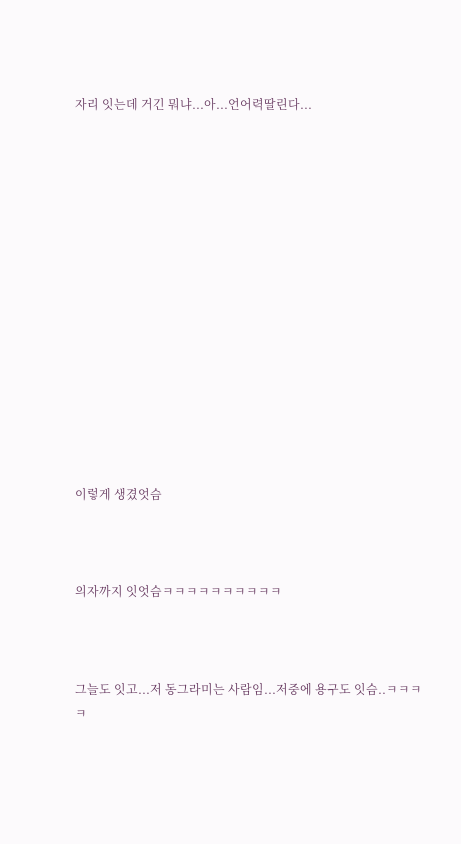자리 잇는데 거긴 뭐냐...아...언어력딸린다...















이렇게 생겼엇슴



의자까지 잇엇슴ㅋㅋㅋㅋㅋㅋㅋㅋㅋㅋ



그늘도 잇고...저 동그라미는 사람임...저중에 용구도 잇슴..ㅋㅋㅋㅋ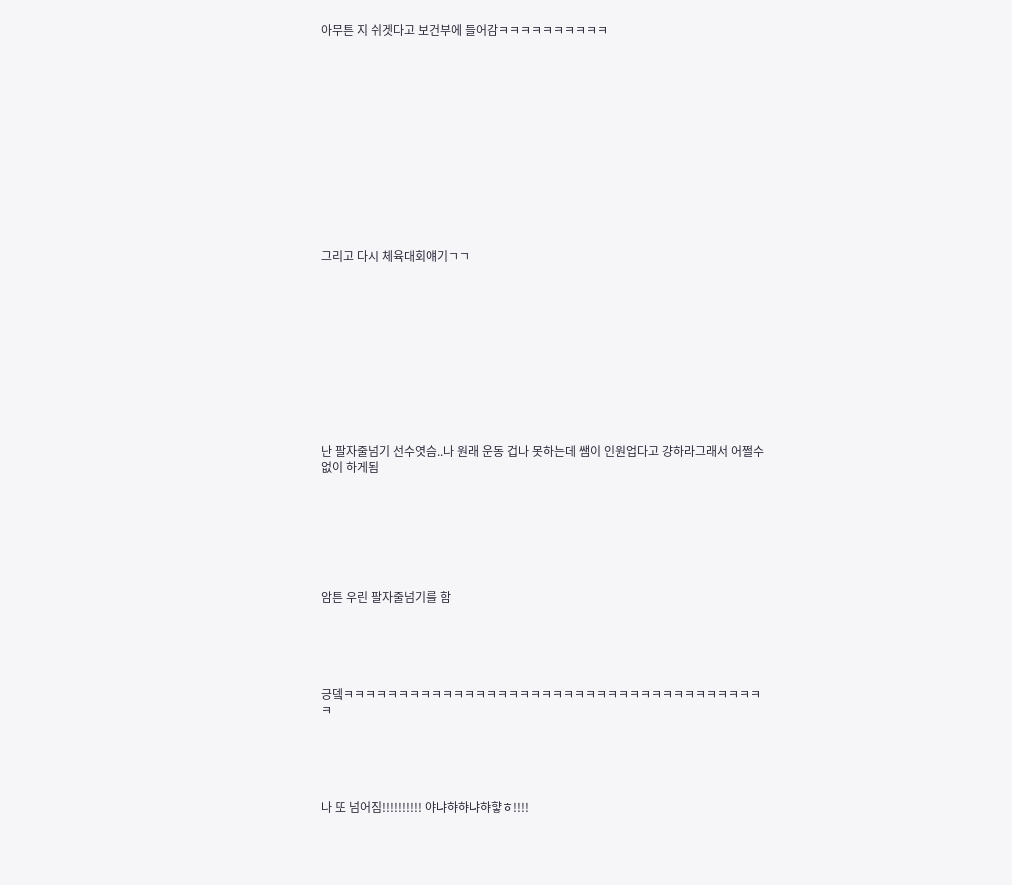아무튼 지 쉬겟다고 보건부에 들어감ㅋㅋㅋㅋㅋㅋㅋㅋㅋㅋ













그리고 다시 체육대회얘기ㄱㄱ











난 팔자줄넘기 선수엿슴..나 원래 운동 겁나 못하는데 쌤이 인원업다고 걍하라그래서 어쩔수없이 하게됨







암튼 우린 팔자줄넘기를 함





긍뎈ㅋㅋㅋㅋㅋㅋㅋㅋㅋㅋㅋㅋㅋㅋㅋㅋㅋㅋㅋㅋㅋㅋㅋㅋㅋㅋㅋㅋㅋㅋㅋㅋㅋㅋㅋㅋㅋㅋㅋ





나 또 넘어짐!!!!!!!!!! 야냐햐햐냐햐햫ㅎ!!!!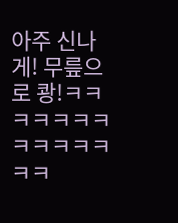아주 신나게! 무릎으로 쾅!ㅋㅋㅋㅋㅋㅋㅋㅋㅋㅋㅋㅋㅋㅋ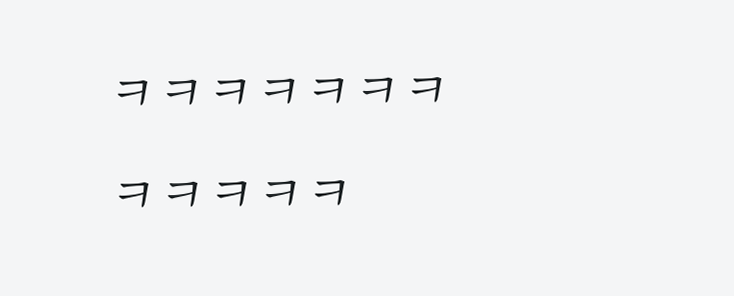ㅋㅋㅋㅋㅋㅋㅋㅋㅋㅋㅋㅋ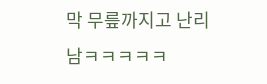막 무릎까지고 난리남ㅋㅋㅋㅋㅋ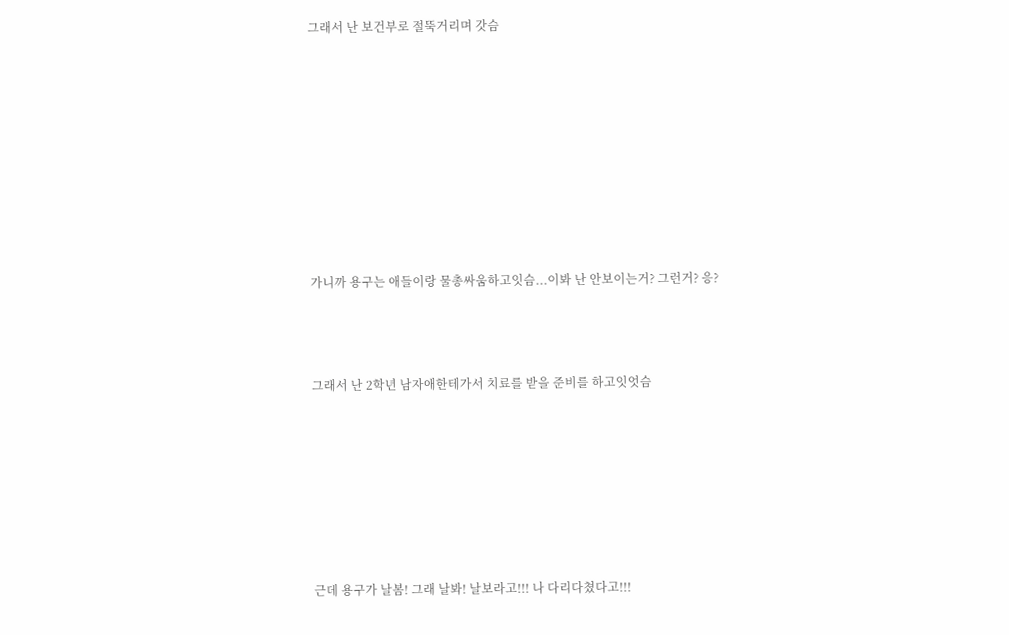그래서 난 보건부로 절뚝거리며 갓슴









가니까 용구는 애들이랑 물총싸움하고잇슴...이봐 난 안보이는거? 그런거? 응?



그래서 난 2학년 남자애한테가서 치료를 받을 준비를 하고잇엇슴







근데 용구가 날봄! 그래 날봐! 날보라고!!! 나 다리다쳤다고!!!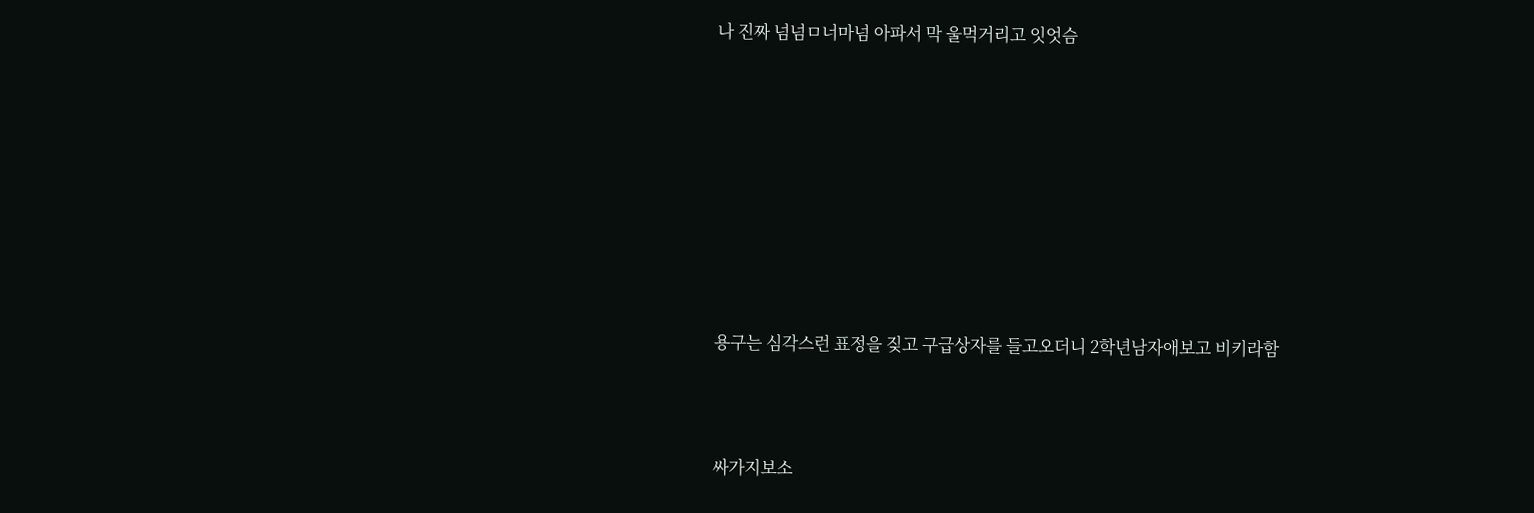나 진짜 넘넘ㅁ너마넘 아파서 막 울먹거리고 잇엇슴









용구는 심각스런 표정을 짖고 구급상자를 들고오더니 2학년남자애보고 비키라함



싸가지보소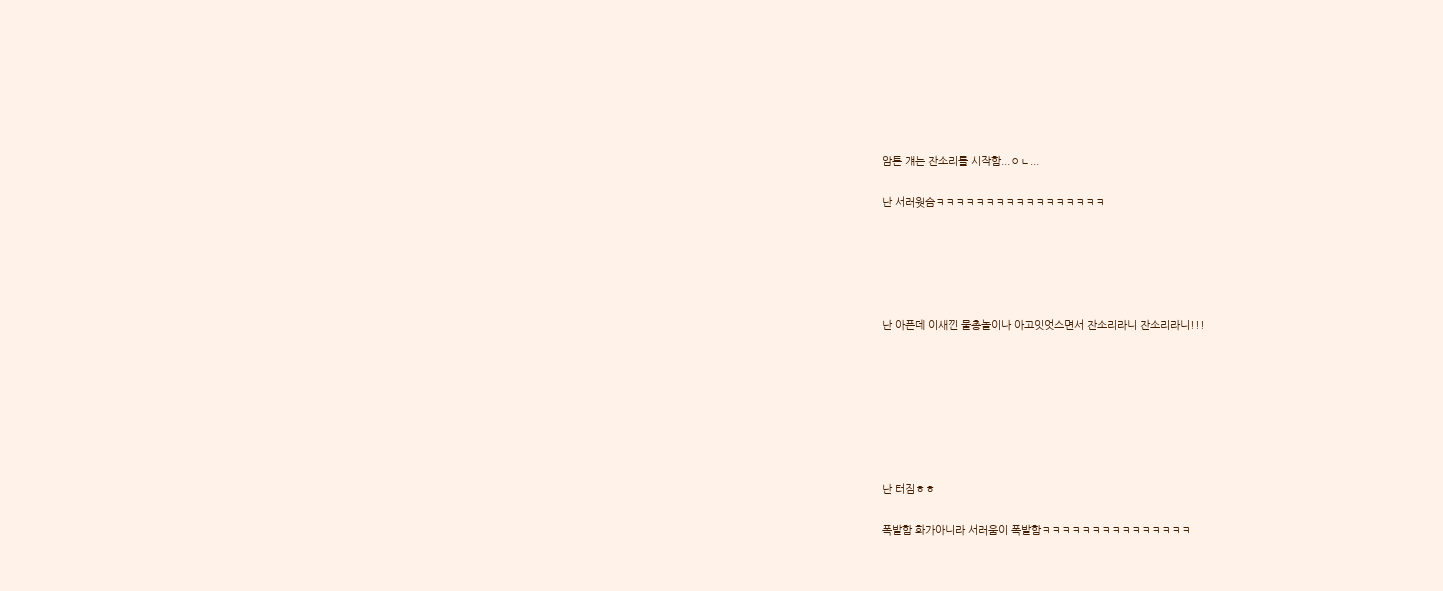암튼 걔는 잔소리를 시작함...ㅇㄴ...

난 서러웟슴ㅋㅋㅋㅋㅋㅋㅋㅋㅋㅋㅋㅋㅋㅋㅋㅋㅋ





난 아픈데 이새낀 물총놀이나 아고잇엇스면서 잔소리라니 잔소리라니!!!







난 터짐ㅎㅎ

폭발함 화가아니라 서러움이 폭발함ㅋㅋㅋㅋㅋㅋㅋㅋㅋㅋㅋㅋㅋㅋㅋ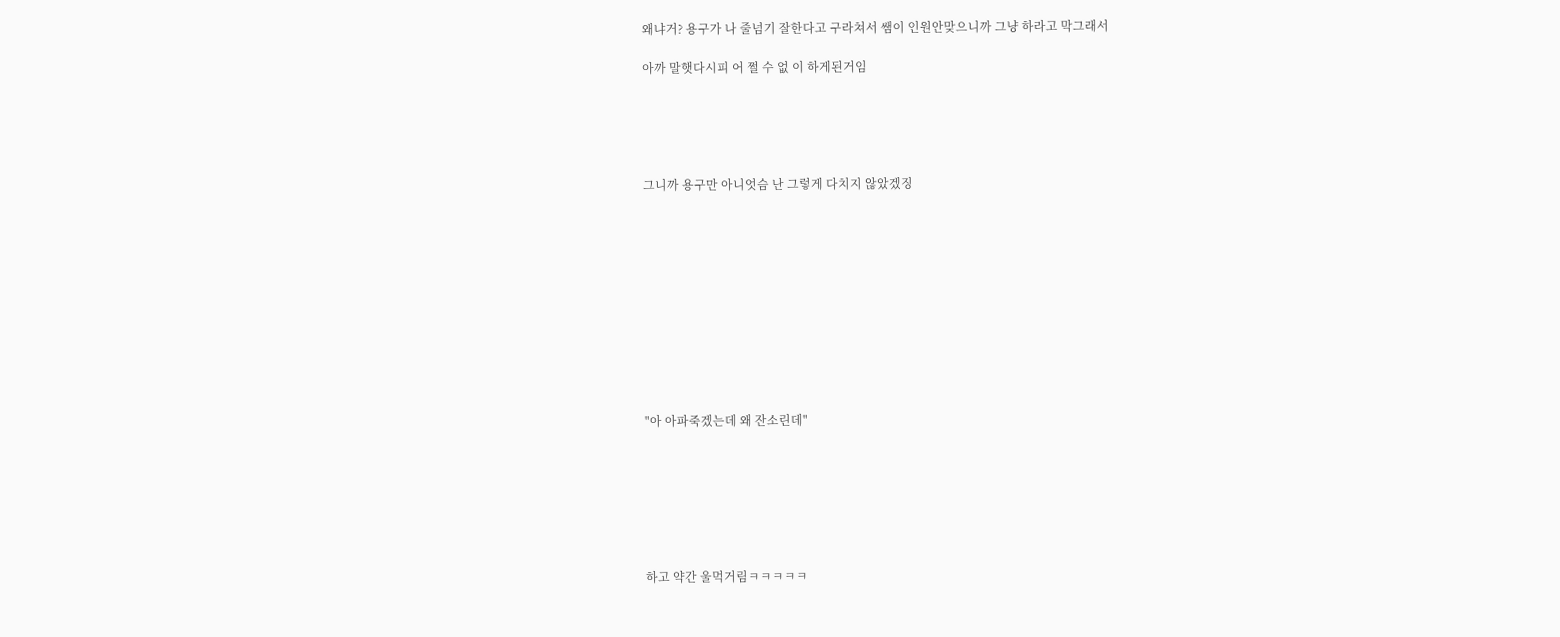왜냐거? 용구가 나 줄넘기 잘한다고 구라쳐서 쌤이 인원안맞으니까 그냥 하라고 막그래서

아까 말햇다시피 어 쩔 수 없 이 하게된거임





그니까 용구만 아니엇슴 난 그렇게 다치지 않았겠징











"아 아파죽겠는데 왜 잔소린데"







하고 약간 울먹거림ㅋㅋㅋㅋㅋ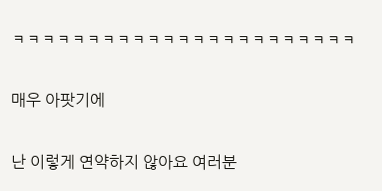ㅋㅋㅋㅋㅋㅋㅋㅋㅋㅋㅋㅋㅋㅋㅋㅋㅋㅋㅋㅋㅋㅋㅋ

매우 아팟기에

난 이렇게 연약하지 않아요 여러분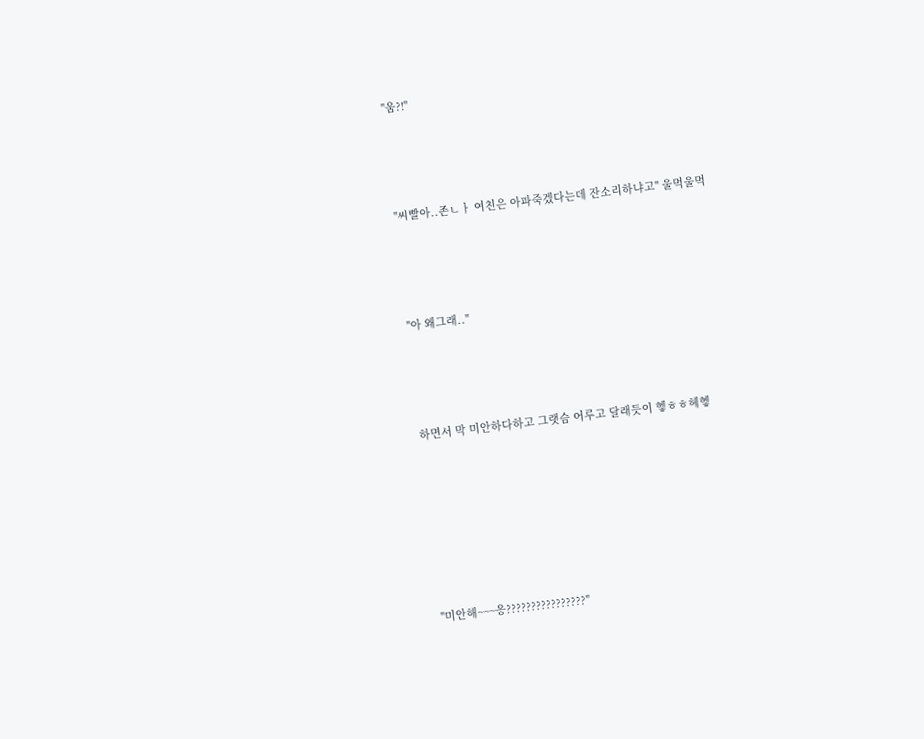"움?!"





"씨빨아..존ㄴㅏ 여친은 아파죽겠다는데 잔소리하냐고" 울먹울먹





"아 왜그래.."





하면서 막 미안하다하고 그랫슴 어루고 달래듯이 헿ㅎㅎ헤헿









"미안해~~~응????????????????"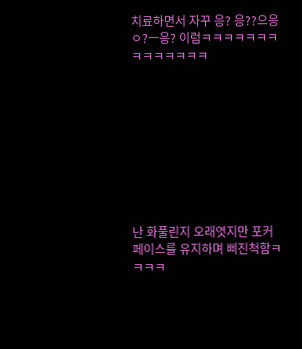치료하면서 자꾸 응? 응??으응ㅇ?ㅡ응? 이럼ㅋㅋㅋㅋㅋㅋㅋㅋㅋㅋㅋㅋㅋㅋ









난 화풀린지 오래엿지만 포커페이스를 유지하며 삐진척함ㅋㅋㅋㅋ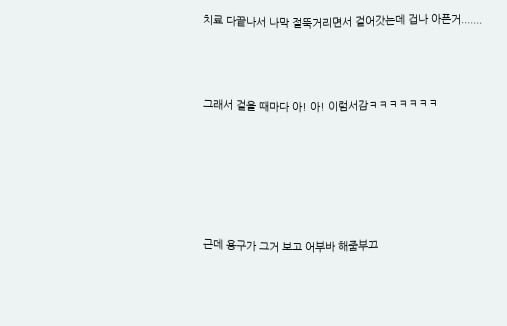치료 다끝나서 나막 절뚝거리면서 걸어갓는데 겁나 아픈거.......





그래서 걸을 때마다 아! 아! 이럼서감ㅋㅋㅋㅋㅋㅋㅋ









근데 용구가 그거 보고 어부바 해줌부끄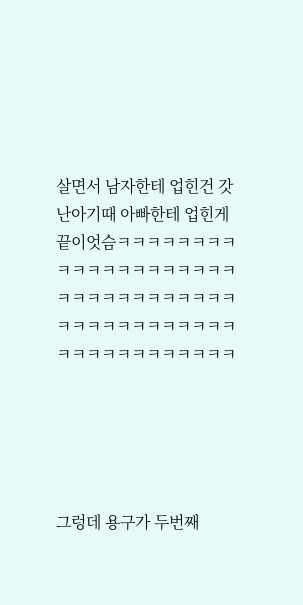살면서 남자한테 업힌건 갓난아기때 아빠한테 업힌게 끝이엇슴ㅋㅋㅋㅋㅋㅋㅋㅋㅋㅋㅋㅋㅋㅋㅋㅋㅋㅋㅋㅋㅋㅋㅋㅋㅋㅋㅋㅋㅋㅋㅋㅋㅋㅋㅋㅋㅋㅋㅋㅋㅋㅋㅋㅋㅋㅋㅋㅋㅋㅋㅋㅋㅋㅋㅋㅋ





그렁데 용구가 두번째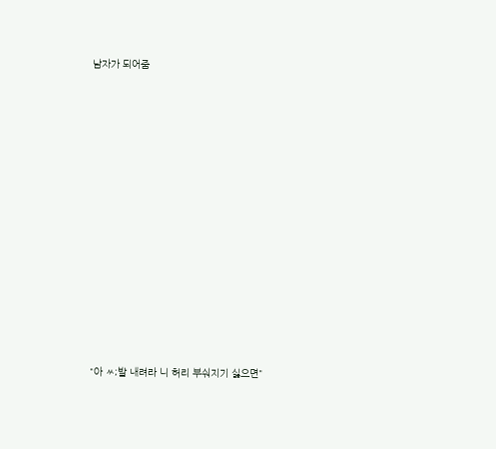남자가 되어줌













"아 ㅆ;발 내려라 니 허리 부숴지기 싫으면"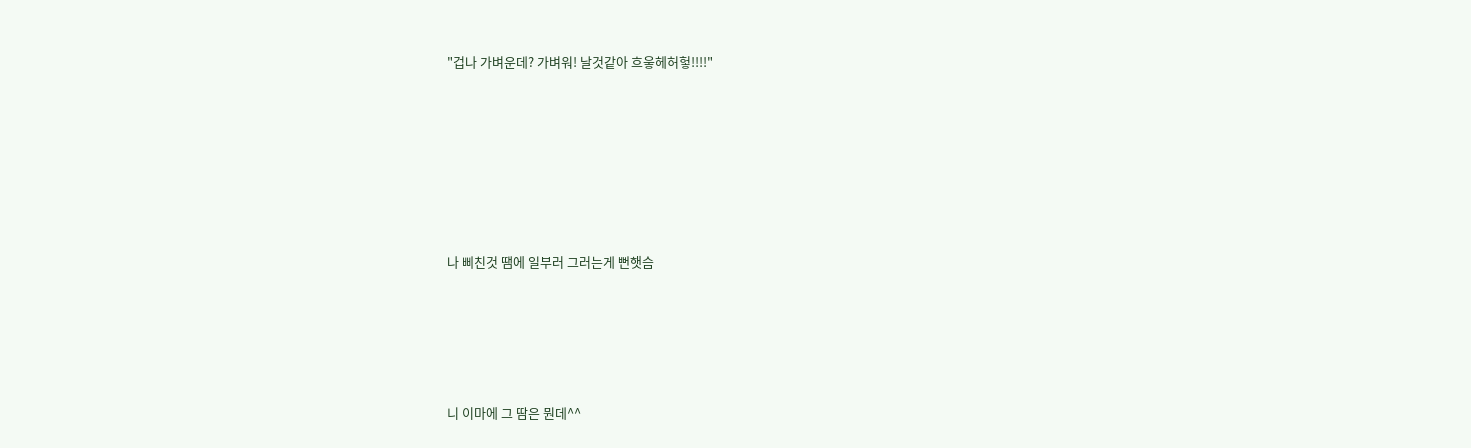"겁나 가벼운데? 가벼워! 날것같아 흐읗헤허헣!!!!"







나 삐친것 땜에 일부러 그러는게 뻔햇슴





니 이마에 그 땀은 뭔데^^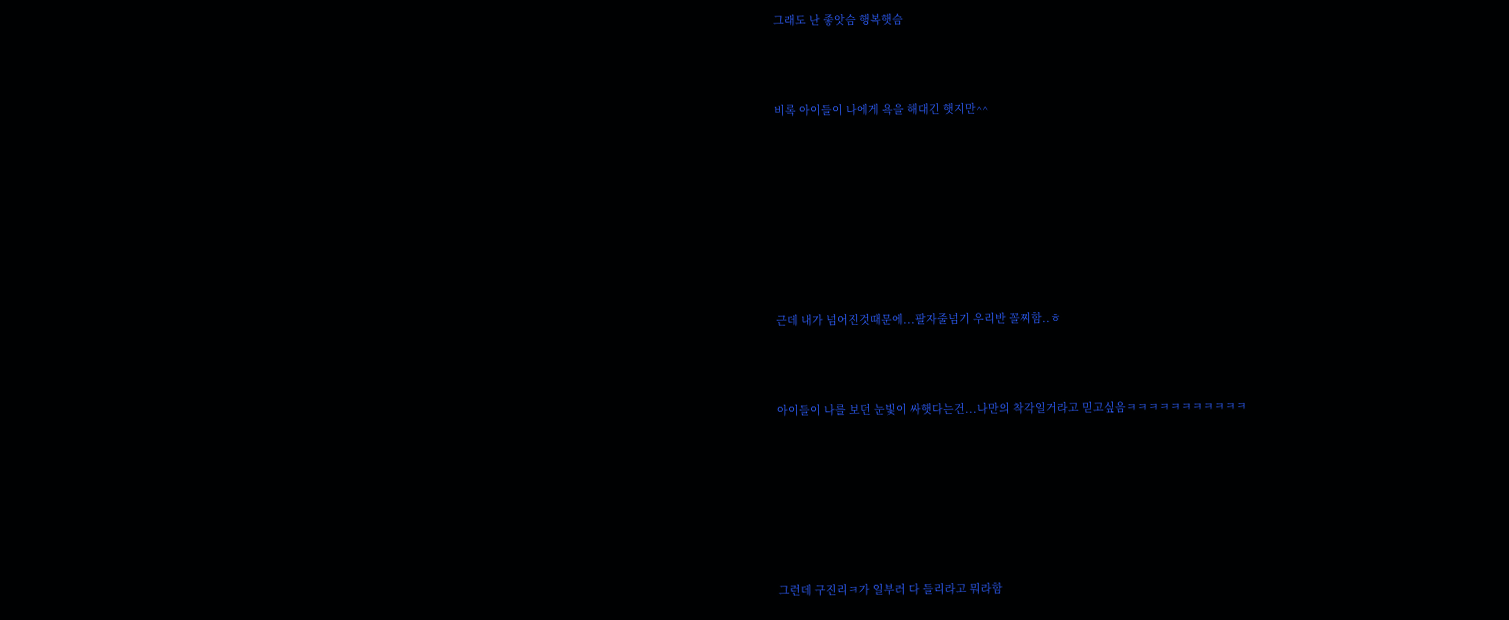그래도 난 좋앗슴 행복햇슴





비록 아이들이 나에게 욕을 해대긴 햇지만^^













근데 내가 넘어진것때문에...팔자줄넘기 우리반 꼴찌함..ㅎ





아이들이 나를 보던 눈빛이 싸햇다는건...나만의 착각일거라고 믿고싶음ㅋㅋㅋㅋㅋㅋㅋㅋㅋㅋㅋ











그런데 구진리ㅋ가 일부러 다 들리라고 뭐라함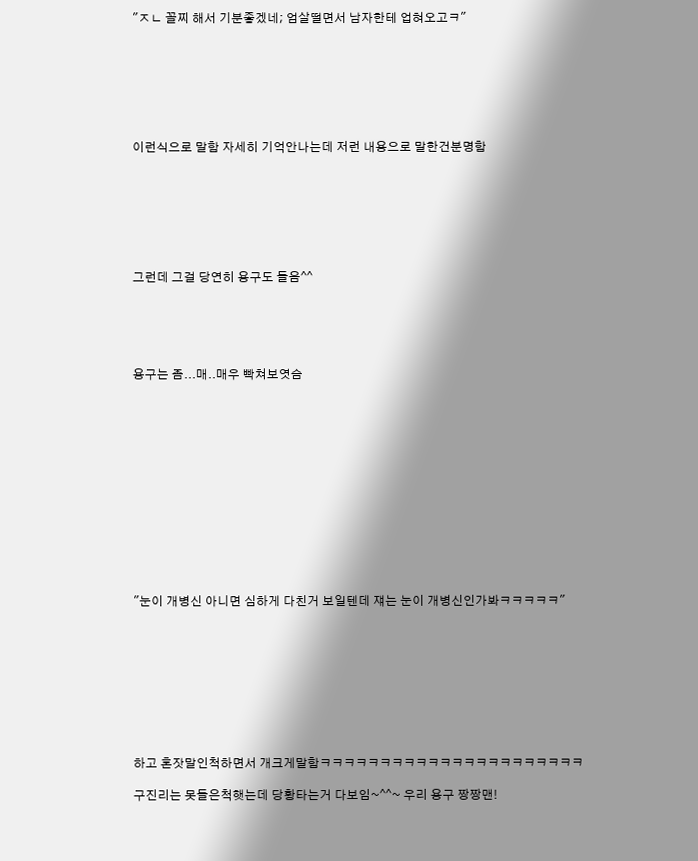"ㅈㄴ 꼴찌 해서 기분좋겠네; 엄살떨면서 남자한테 업혀오고ㅋ"







이런식으로 말함 자세히 기억안나는데 저런 내용으로 말한건분명함







그런데 그걸 당연히 용구도 들음^^





용구는 좀...매..매우 빡쳐보엿슴













"눈이 개병신 아니면 심하게 다친거 보일텐데 쟤는 눈이 개병신인가봐ㅋㅋㅋㅋㅋ"









하고 혼잣말인척하면서 개크게말함ㅋㅋㅋㅋㅋㅋㅋㅋㅋㅋㅋㅋㅋㅋㅋㅋㅋㅋㅋㅋㅋㅋ

구진리는 못들은척햇는데 당황타는거 다보임~^^~ 우리 용구 짱짱맨!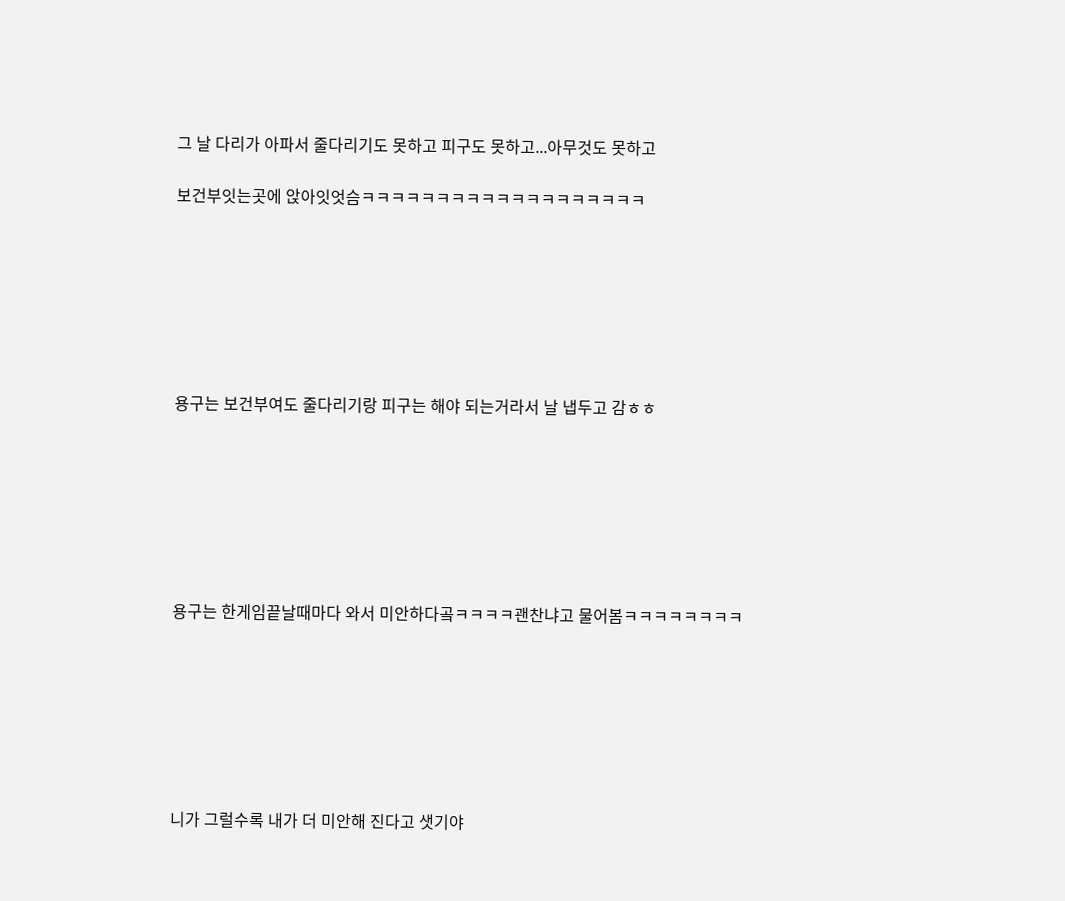그 날 다리가 아파서 줄다리기도 못하고 피구도 못하고...아무것도 못하고

보건부잇는곳에 앉아잇엇슴ㅋㅋㅋㅋㅋㅋㅋㅋㅋㅋㅋㅋㅋㅋㅋㅋㅋㅋㅋ







용구는 보건부여도 줄다리기랑 피구는 해야 되는거라서 날 냅두고 감ㅎㅎ







용구는 한게임끝날때마다 와서 미안하다곸ㅋㅋㅋㅋ괜찬냐고 물어봄ㅋㅋㅋㅋㅋㅋㅋㅋ







니가 그럴수록 내가 더 미안해 진다고 샛기야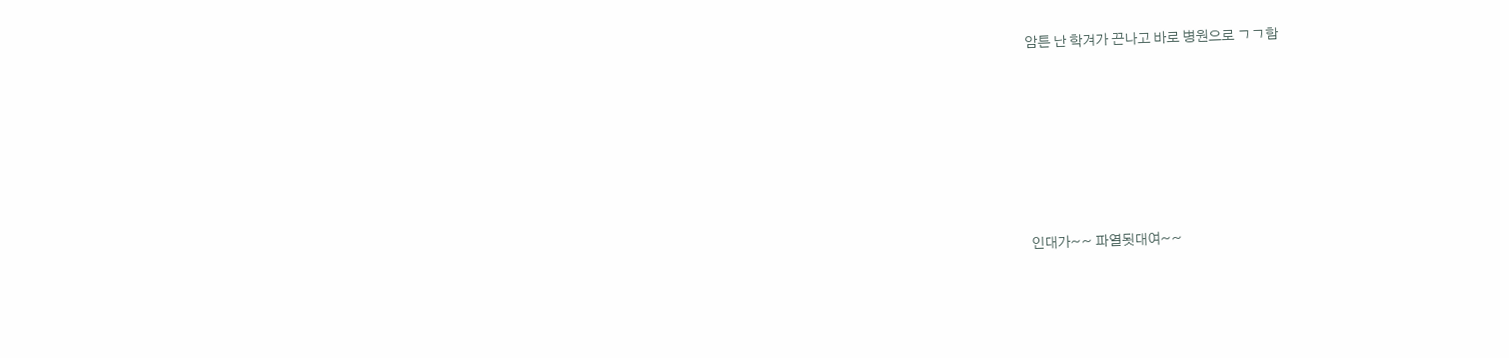암튼 난 학겨가 끈나고 바로 병원으로 ㄱㄱ함









인대가~~ 파열됫대여~~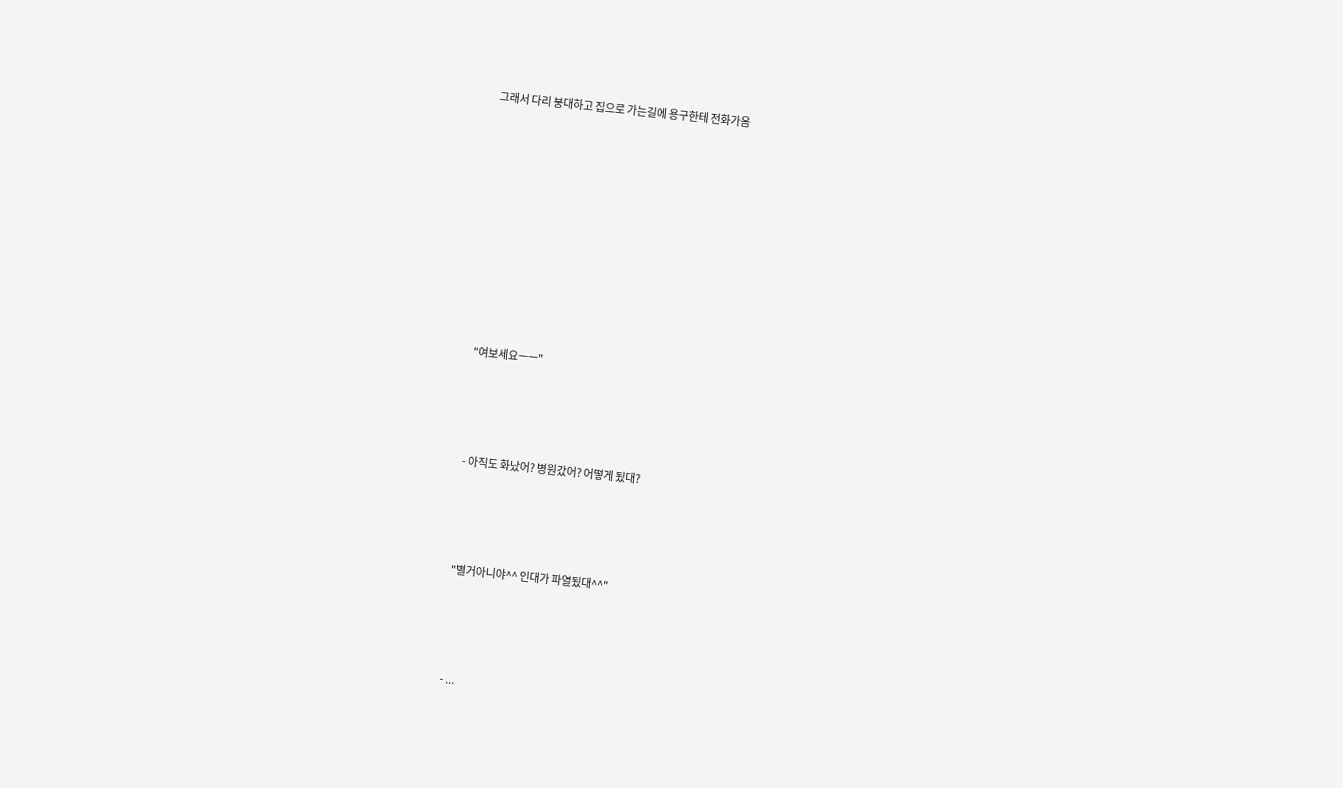그래서 다리 붕대하고 집으로 가는길에 용구한테 전화가옴













"여보세요ㅡㅡ"





- 아직도 화났어? 병원갔어? 어떻게 됬대?





"별거아니야^^ 인대가 파열됬대^^"





- ...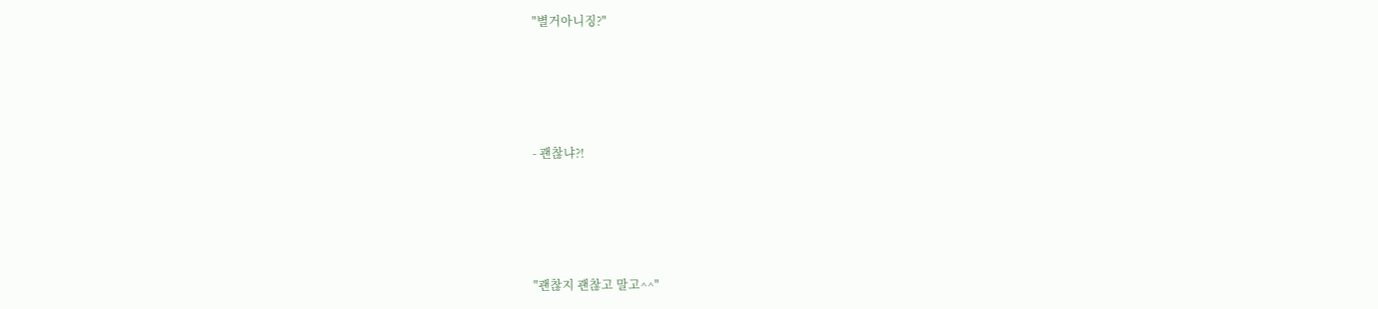"별거아니징?"





- 괜찮냐?!





"괜찮지 괜찮고 말고^^"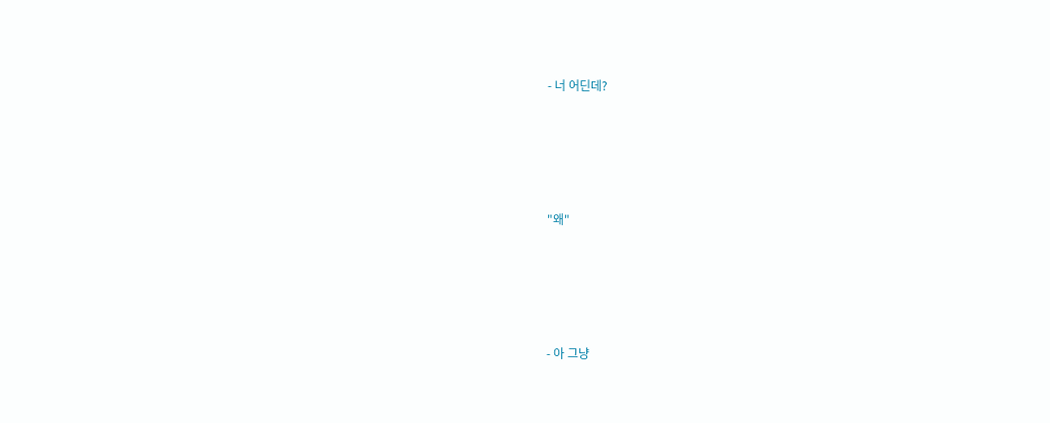- 너 어딘데?





"왜"





- 아 그냥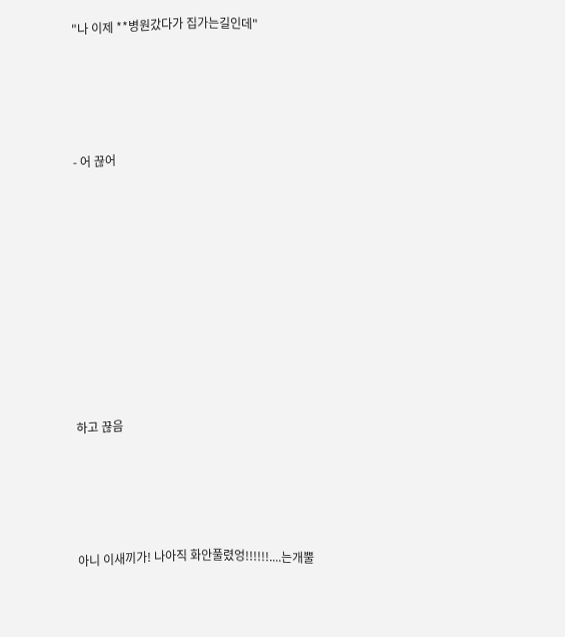"나 이제 **병원갔다가 집가는길인데"





- 어 끊어











하고 끊음





아니 이새끼가! 나아직 화안풀렸엉!!!!!!....는개뿔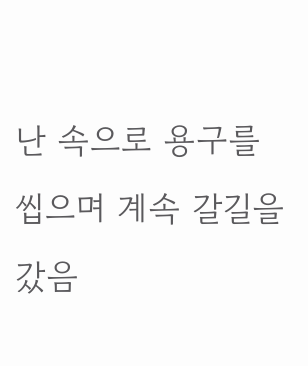난 속으로 용구를 씹으며 계속 갈길을 갔음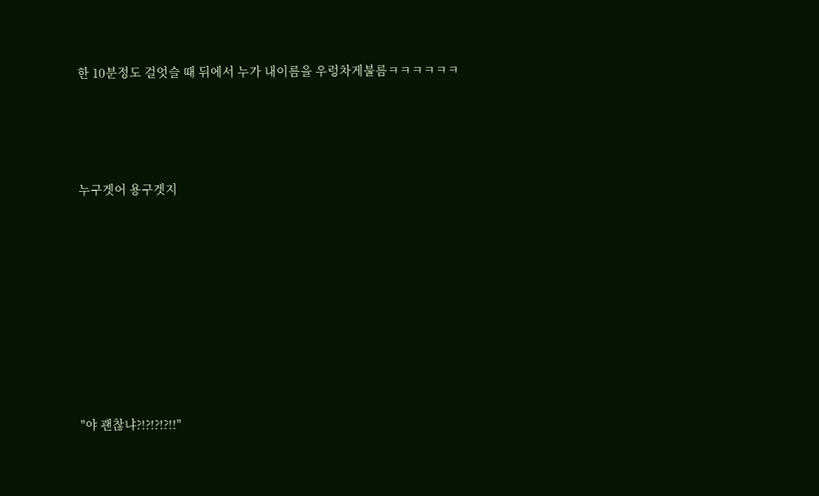한 10분정도 걸엇슬 때 뒤에서 누가 내이름을 우렁차게불름ㅋㅋㅋㅋㅋㅋ





누구겟어 용구겟지











"야 괜찮냐?!?!?!?!!"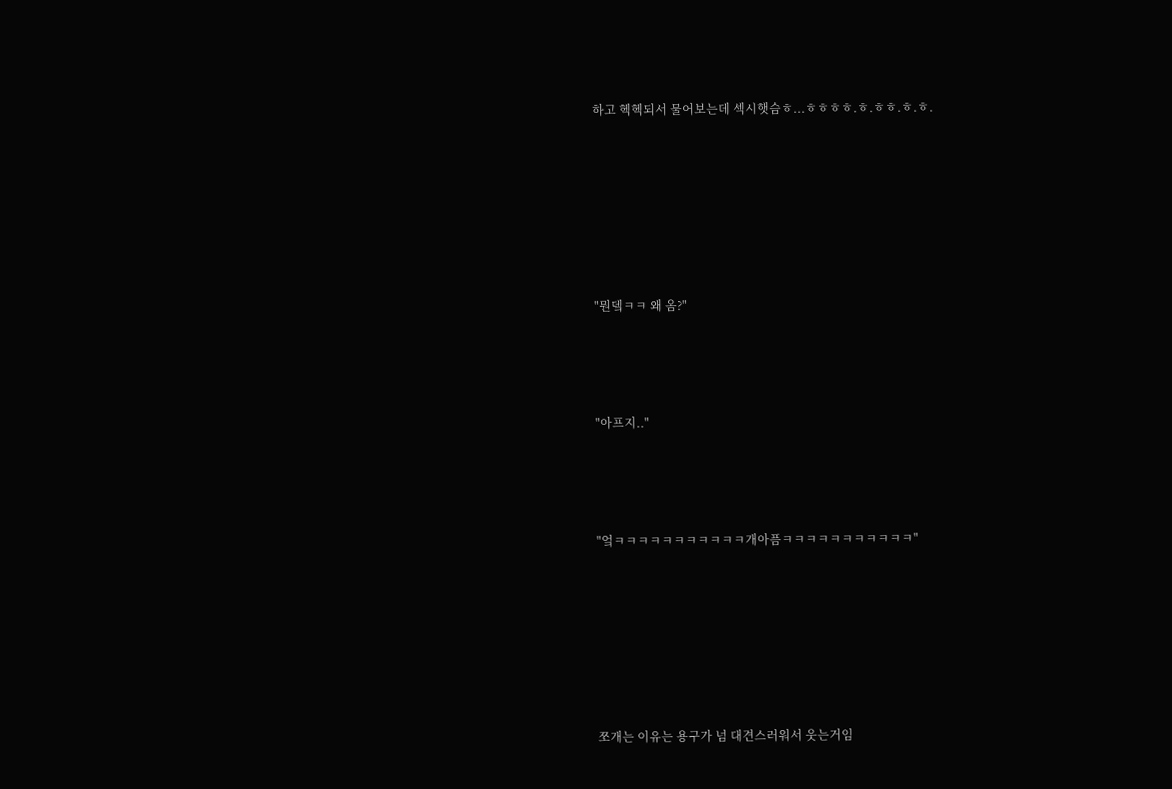하고 헥헥되서 물어보는데 섹시햇슴ㅎ...ㅎㅎㅎㅎ.ㅎ.ㅎㅎ.ㅎ.ㅎ.









"뭔뎈ㅋㅋ 왜 옴?"





"아프지.."





"엌ㅋㅋㅋㅋㅋㅋㅋㅋㅋㅋㅋ개아픔ㅋㅋㅋㅋㅋㅋㅋㅋㅋㅋㅋ"









쪼개는 이유는 용구가 넘 대견스러워서 웃는거임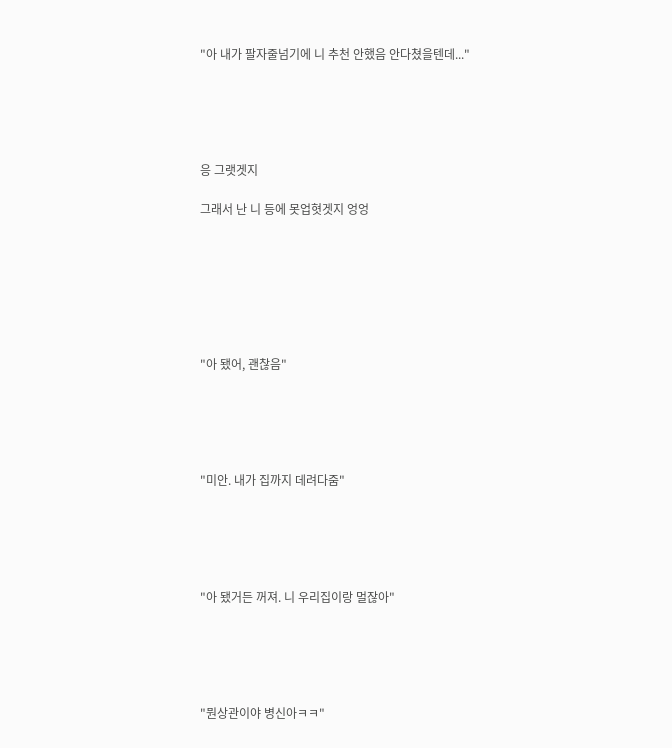"아 내가 팔자줄넘기에 니 추천 안했음 안다쳤을텐데..."





응 그랫겟지

그래서 난 니 등에 못업혓겟지 엉엉







"아 됐어, 괜찮음"





"미안. 내가 집까지 데려다줌"





"아 됐거든 꺼져. 니 우리집이랑 멀잖아"





"뭔상관이야 병신아ㅋㅋ"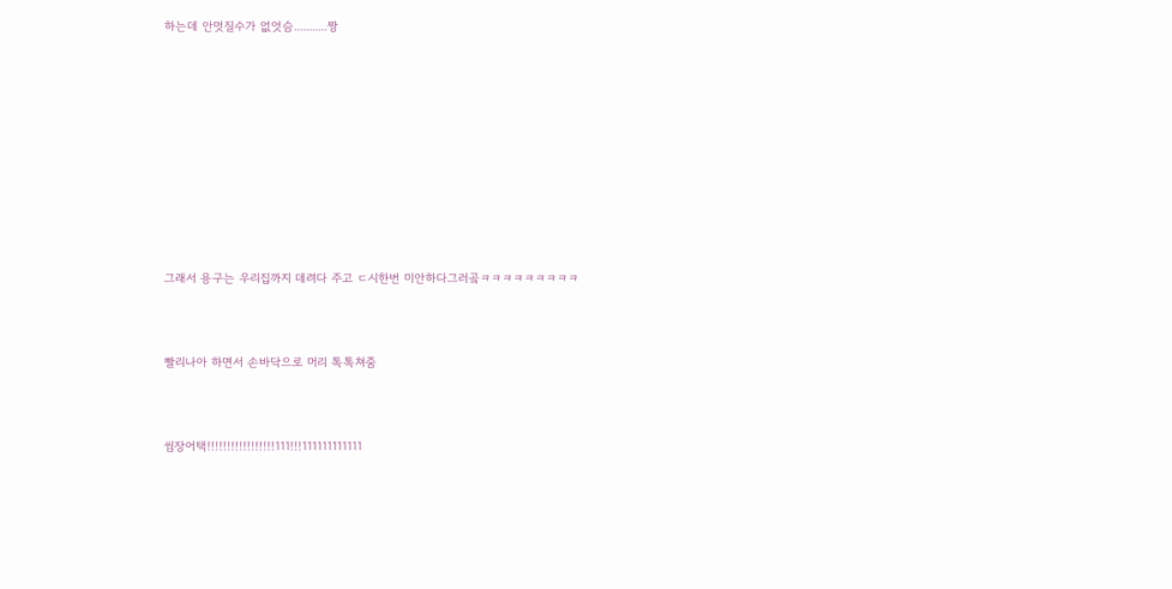하는데 안멋질수가 없엇슴...........짱











그래서 용구는 우리집까지 데려다 주고 ㄷ시한번 미안하다그러곸ㅋㅋㅋㅋㅋㅋㅋㅋㅋ



빨리나아 하면서 손바닥으로 머리 톡톡쳐줌



씸장어택!!!!!!!!!!!!!!!!!111!!!111111111111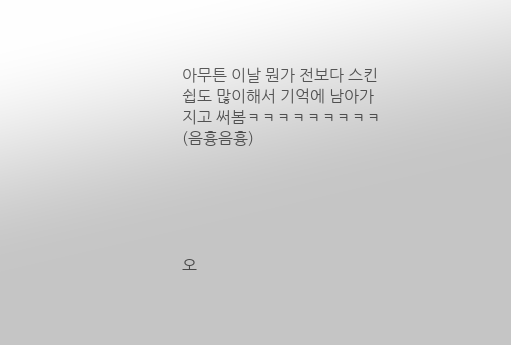아무튼 이날 뭔가 전보다 스킨쉽도 많이해서 기억에 남아가지고 써봄ㅋㅋㅋㅋㅋㅋㅋㅋㅋ(음흉음흉)





오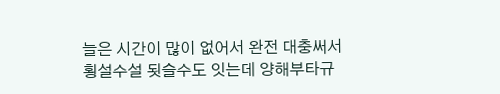늘은 시간이 많이 없어서 완전 대충써서 횡설수설 됫슬수도 잇는데 양해부타규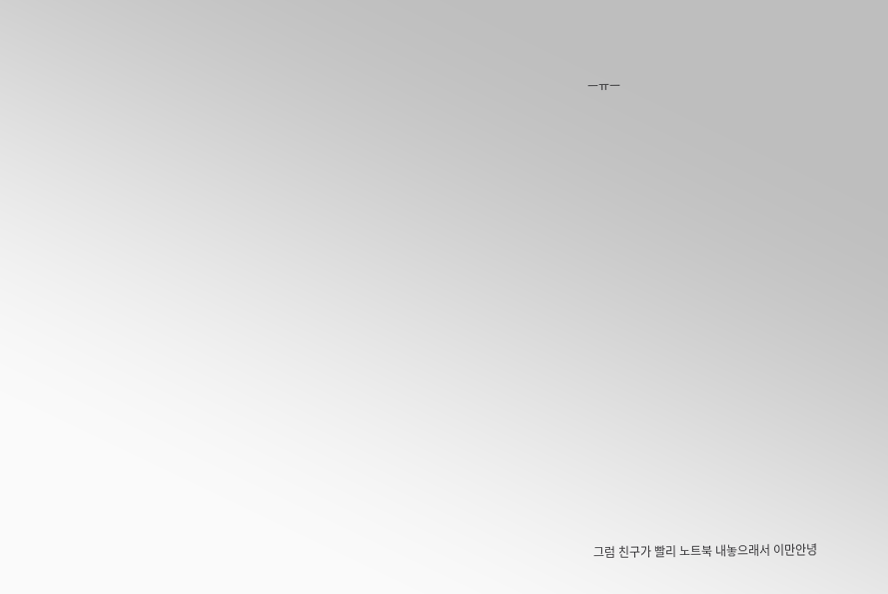ㅡㅠㅡ





















그럼 친구가 빨리 노트북 내놓으래서 이만안녕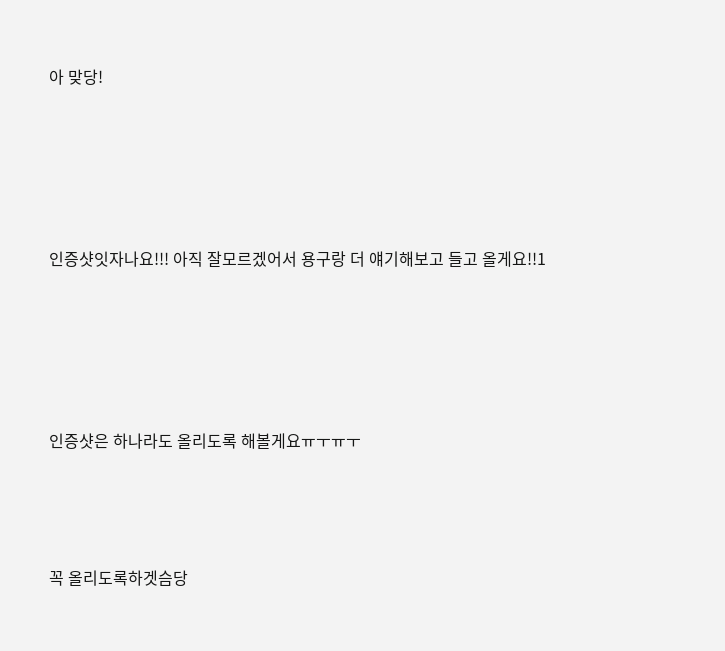아 맞당!







인증샷잇자나요!!! 아직 잘모르겠어서 용구랑 더 얘기해보고 들고 올게요!!1







인증샷은 하나라도 올리도록 해볼게요ㅠㅜㅠㅜ





꼭 올리도록하겟슴당